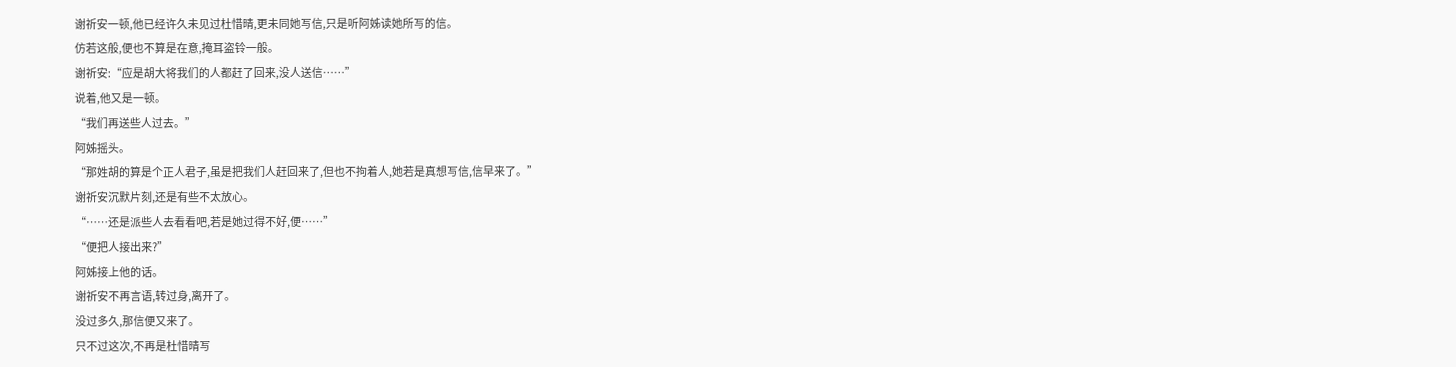谢祈安一顿,他已经许久未见过杜惜晴,更未同她写信,只是听阿姊读她所写的信。
仿若这般,便也不算是在意,掩耳盗铃一般。
谢祈安:“应是胡大将我们的人都赶了回来,没人送信……”
说着,他又是一顿。
“我们再送些人过去。”
阿姊摇头。
“那姓胡的算是个正人君子,虽是把我们人赶回来了,但也不拘着人,她若是真想写信,信早来了。”
谢祈安沉默片刻,还是有些不太放心。
“……还是派些人去看看吧,若是她过得不好,便……”
“便把人接出来?”
阿姊接上他的话。
谢祈安不再言语,转过身,离开了。
没过多久,那信便又来了。
只不过这次,不再是杜惜晴写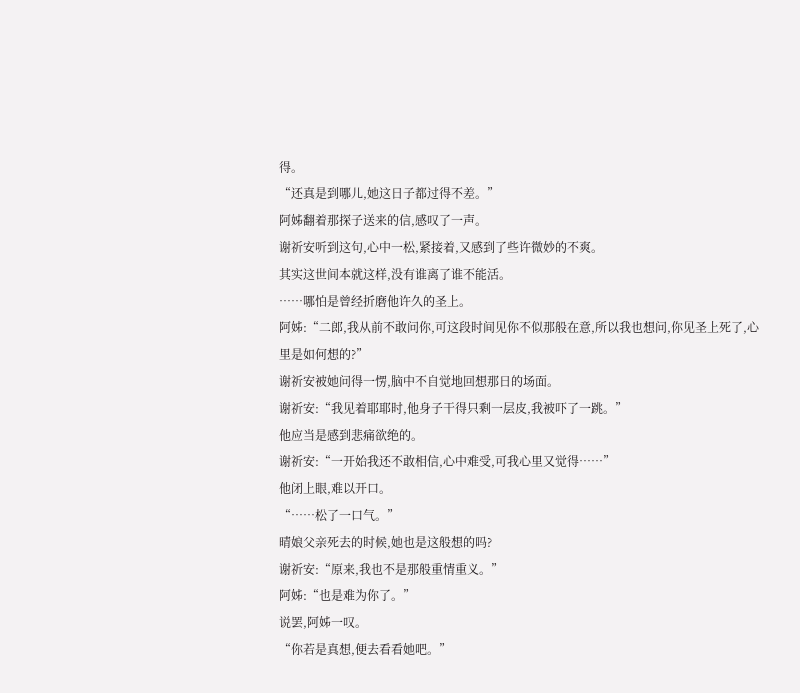得。
“还真是到哪儿,她这日子都过得不差。”
阿姊翻着那探子送来的信,感叹了一声。
谢祈安听到这句,心中一松,紧接着,又感到了些许微妙的不爽。
其实这世间本就这样,没有谁离了谁不能活。
……哪怕是曾经折磨他许久的圣上。
阿姊:“二郎,我从前不敢问你,可这段时间见你不似那般在意,所以我也想问,你见圣上死了,心里是如何想的?”
谢祈安被她问得一愣,脑中不自觉地回想那日的场面。
谢祈安:“我见着耶耶时,他身子干得只剩一层皮,我被吓了一跳。”
他应当是感到悲痛欲绝的。
谢祈安:“一开始我还不敢相信,心中难受,可我心里又觉得……”
他闭上眼,难以开口。
“……松了一口气。”
晴娘父亲死去的时候,她也是这般想的吗?
谢祈安:“原来,我也不是那般重情重义。”
阿姊:“也是难为你了。”
说罢,阿姊一叹。
“你若是真想,便去看看她吧。”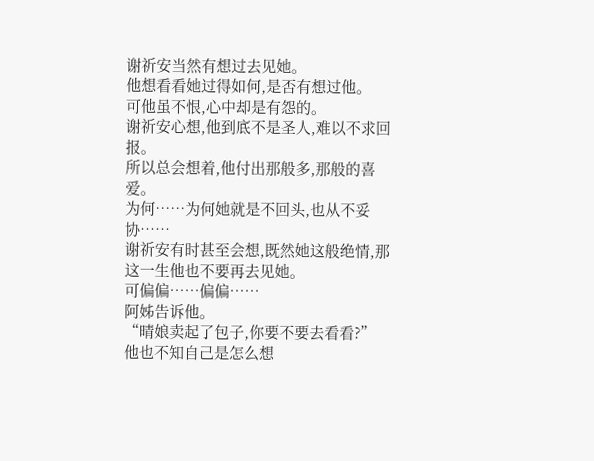谢祈安当然有想过去见她。
他想看看她过得如何,是否有想过他。
可他虽不恨,心中却是有怨的。
谢祈安心想,他到底不是圣人,难以不求回报。
所以总会想着,他付出那般多,那般的喜爱。
为何……为何她就是不回头,也从不妥协……
谢祈安有时甚至会想,既然她这般绝情,那这一生他也不要再去见她。
可偏偏……偏偏……
阿姊告诉他。
“晴娘卖起了包子,你要不要去看看?”
他也不知自己是怎么想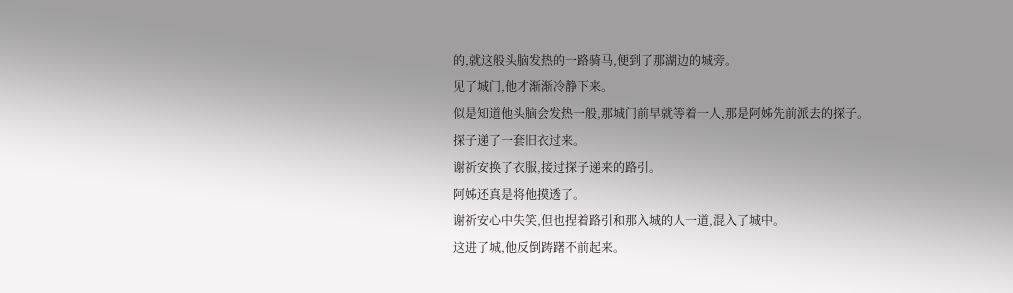的,就这般头脑发热的一路骑马,便到了那湖边的城旁。
见了城门,他才渐渐冷静下来。
似是知道他头脑会发热一般,那城门前早就等着一人,那是阿姊先前派去的探子。
探子递了一套旧衣过来。
谢祈安换了衣服,接过探子递来的路引。
阿姊还真是将他摸透了。
谢祈安心中失笑,但也捏着路引和那入城的人一道,混入了城中。
这进了城,他反倒踌躇不前起来。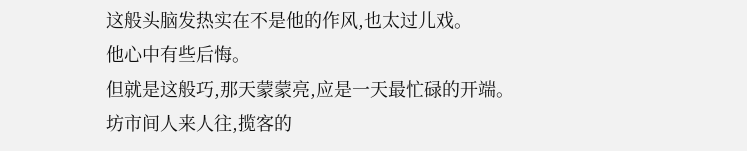这般头脑发热实在不是他的作风,也太过儿戏。
他心中有些后悔。
但就是这般巧,那天蒙蒙亮,应是一天最忙碌的开端。
坊市间人来人往,揽客的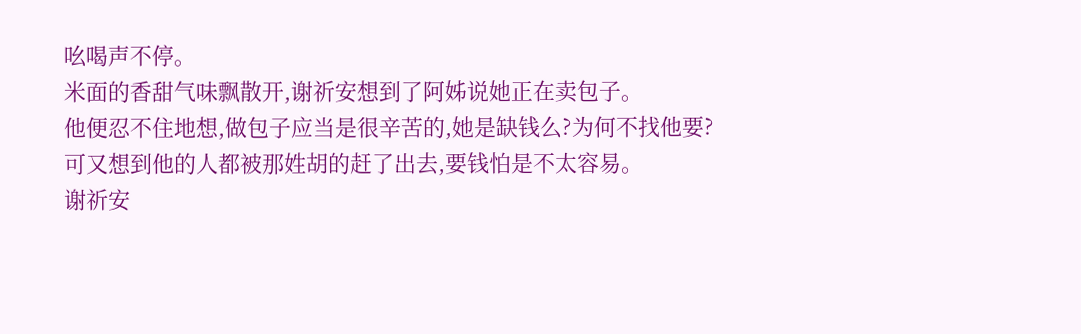吆喝声不停。
米面的香甜气味飘散开,谢祈安想到了阿姊说她正在卖包子。
他便忍不住地想,做包子应当是很辛苦的,她是缺钱么?为何不找他要?
可又想到他的人都被那姓胡的赶了出去,要钱怕是不太容易。
谢祈安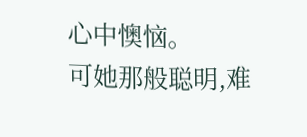心中懊恼。
可她那般聪明,难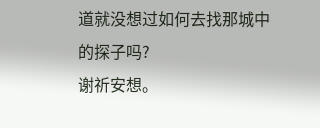道就没想过如何去找那城中的探子吗?
谢祈安想。